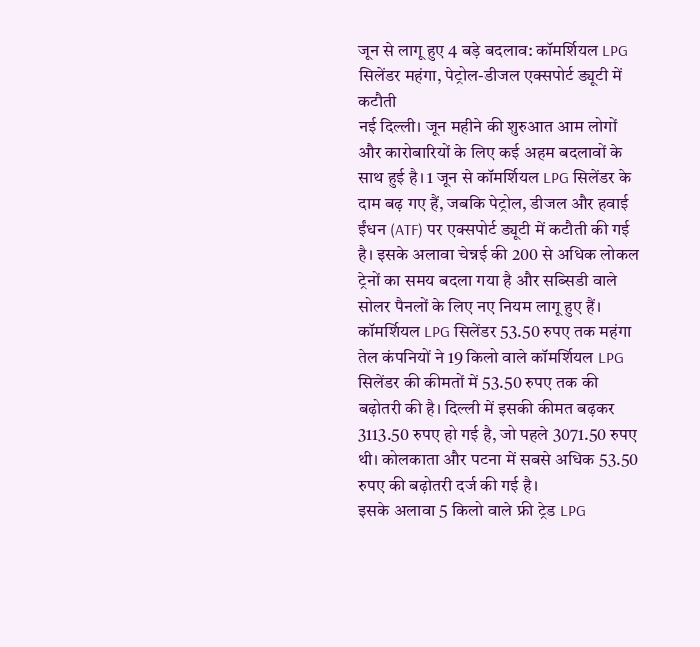जून से लागू हुए 4 बड़े बदलाव: कॉमर्शियल LPG सिलेंडर महंगा, पेट्रोल-डीजल एक्सपोर्ट ड्यूटी में कटौती
नई दिल्ली। जून महीने की शुरुआत आम लोगों और कारोबारियों के लिए कई अहम बदलावों के साथ हुई है। 1 जून से कॉमर्शियल LPG सिलेंडर के दाम बढ़ गए हैं, जबकि पेट्रोल, डीजल और हवाई ईंधन (ATF) पर एक्सपोर्ट ड्यूटी में कटौती की गई है। इसके अलावा चेन्नई की 200 से अधिक लोकल ट्रेनों का समय बदला गया है और सब्सिडी वाले सोलर पैनलों के लिए नए नियम लागू हुए हैं।
कॉमर्शियल LPG सिलेंडर 53.50 रुपए तक महंगा
तेल कंपनियों ने 19 किलो वाले कॉमर्शियल LPG सिलेंडर की कीमतों में 53.50 रुपए तक की बढ़ोतरी की है। दिल्ली में इसकी कीमत बढ़कर 3113.50 रुपए हो गई है, जो पहले 3071.50 रुपए थी। कोलकाता और पटना में सबसे अधिक 53.50 रुपए की बढ़ोतरी दर्ज की गई है।
इसके अलावा 5 किलो वाले फ्री ट्रेड LPG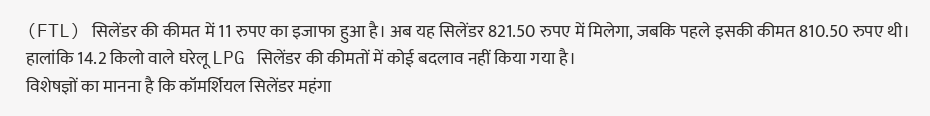(FTL) सिलेंडर की कीमत में 11 रुपए का इजाफा हुआ है। अब यह सिलेंडर 821.50 रुपए में मिलेगा, जबकि पहले इसकी कीमत 810.50 रुपए थी। हालांकि 14.2 किलो वाले घरेलू LPG सिलेंडर की कीमतों में कोई बदलाव नहीं किया गया है।
विशेषज्ञों का मानना है कि कॉमर्शियल सिलेंडर महंगा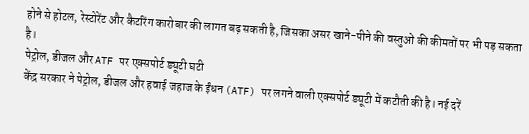होने से होटल, रेस्टोरेंट और कैटरिंग कारोबार की लागत बढ़ सकती है, जिसका असर खाने-पीने की वस्तुओं की कीमतों पर भी पड़ सकता है।
पेट्रोल, डीजल और ATF पर एक्सपोर्ट ड्यूटी घटी
केंद्र सरकार ने पेट्रोल, डीजल और हवाई जहाज के ईंधन (ATF) पर लगने वाली एक्सपोर्ट ड्यूटी में कटौती की है। नई दरें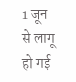1 जून से लागू हो गई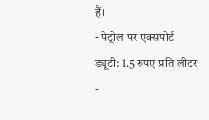हैं।
- पेट्रोल पर एक्सपोर्ट ड्यूटी: 1.5 रुपए प्रति लीटर
-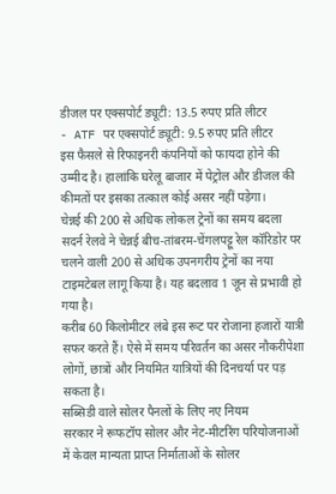डीजल पर एक्सपोर्ट ड्यूटी: 13.5 रुपए प्रति लीटर
- ATF पर एक्सपोर्ट ड्यूटी: 9.5 रुपए प्रति लीटर
इस फैसले से रिफाइनरी कंपनियों को फायदा होने की उम्मीद है। हालांकि घरेलू बाजार में पेट्रोल और डीजल की कीमतों पर इसका तत्काल कोई असर नहीं पड़ेगा।
चेन्नई की 200 से अधिक लोकल ट्रेनों का समय बदला
सदर्न रेलवे ने चेन्नई बीच-तांबरम-चेंगलपट्टू रेल कॉरिडोर पर चलने वाली 200 से अधिक उपनगरीय ट्रेनों का नया टाइमटेबल लागू किया है। यह बदलाव 1 जून से प्रभावी हो गया है।
करीब 60 किलोमीटर लंबे इस रूट पर रोजाना हजारों यात्री सफर करते हैं। ऐसे में समय परिवर्तन का असर नौकरीपेशा लोगों, छात्रों और नियमित यात्रियों की दिनचर्या पर पड़ सकता है।
सब्सिडी वाले सोलर पैनलों के लिए नए नियम
सरकार ने रूफटॉप सोलर और नेट-मीटरिंग परियोजनाओं में केवल मान्यता प्राप्त निर्माताओं के सोलर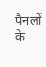पैनलों के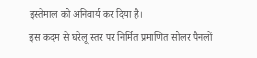इस्तेमाल को अनिवार्य कर दिया है।
इस कदम से घरेलू स्तर पर निर्मित प्रमाणित सोलर पैनलों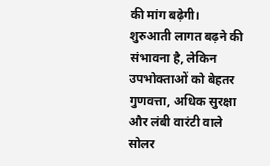की मांग बढ़ेगी। शुरुआती लागत बढ़ने की संभावना है, लेकिन उपभोक्ताओं को बेहतर गुणवत्ता, अधिक सुरक्षा और लंबी वारंटी वाले सोलर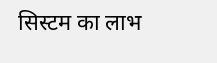सिस्टम का लाभ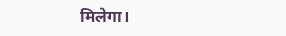मिलेगा।